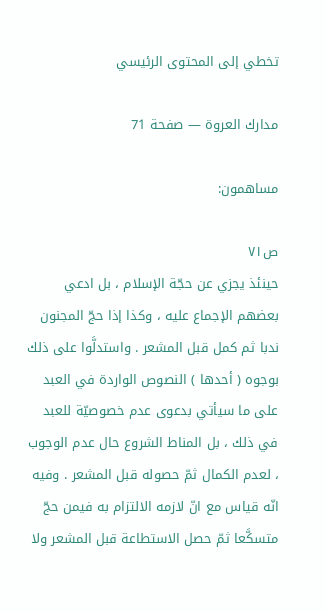تخطي إلى المحتوى الرئيسي

مدارك العروة — صفحة 71

مساهمون:

ص٧١
حينئذ يجزي عن حجّة الإسلام ، بل ادعي بعضهم الإجماع عليه ، وكذا إذا حجّ المجنون ندبا ثم كمل قبل المشعر . واستدلَّوا على ذلك بوجوه ( أحدها ) النصوص الواردة في العبد على ما سيأتي بدعوى عدم خصوصيّة للعبد في ذلك ، بل المناط الشروع حال عدم الوجوب ، لعدم الكمال ثمّ حصوله قبل المشعر . وفيه انّه قياس مع انّ لازمه الالتزام به فيمن حجّ متسكَّعا ثمّ حصل الاستطاعة قبل المشعر ولا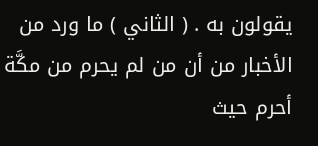يقولون به . ( الثاني ) ما ورد من الأخبار من أن من لم يحرم من مكَّة أحرم حيث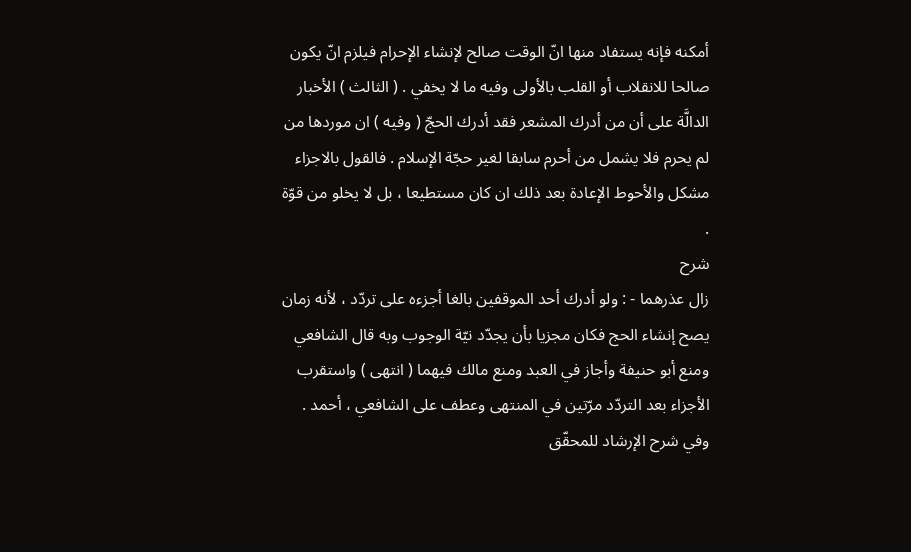أمكنه فإنه يستفاد منها انّ الوقت صالح لإنشاء الإحرام فيلزم انّ يكون صالحا للانقلاب أو القلب بالأولى وفيه ما لا يخفي . ( الثالث ) الأخبار الدالَّة على أن من أدرك المشعر فقد أدرك الحجّ ( وفيه ) ان موردها من لم يحرم فلا يشمل من أحرم سابقا لغير حجّة الإسلام . فالقول بالاجزاء مشكل والأحوط الإعادة بعد ذلك ان كان مستطيعا ، بل لا يخلو من قوّة .
شرح
زال عذرهما - : ولو أدرك أحد الموقفين بالغا أجزءه على تردّد ، لأنه زمان يصح إنشاء الحج فكان مجزيا بأن يجدّد نيّة الوجوب وبه قال الشافعي ومنع أبو حنيفة وأجاز في العبد ومنع مالك فيهما ( انتهى ) واستقرب الأجزاء بعد التردّد مرّتين في المنتهى وعطف على الشافعي ، أحمد . وفي شرح الإرشاد للمحقّق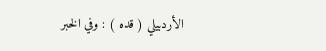الأردبيلي ( قده ) : وفي الخبر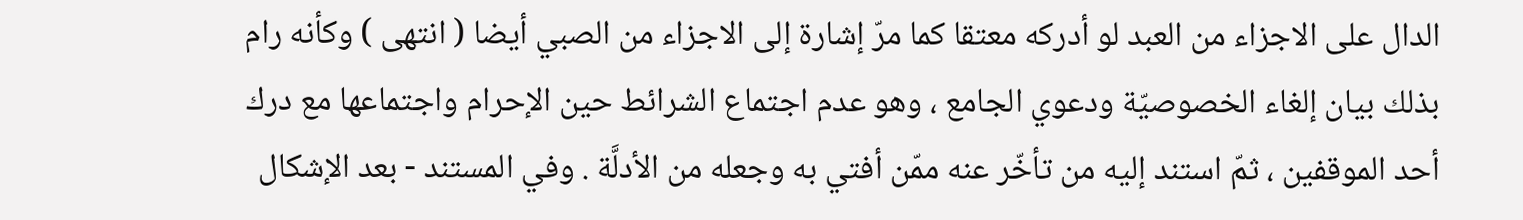الدال على الاجزاء من العبد لو أدركه معتقا كما مرّ إشارة إلى الاجزاء من الصبي أيضا ( انتهى ) وكأنه رام بذلك بيان إلغاء الخصوصيّة ودعوي الجامع ، وهو عدم اجتماع الشرائط حين الإحرام واجتماعها مع درك أحد الموقفين ، ثمّ استند إليه من تأخّر عنه ممّن أفتي به وجعله من الأدلَّة . وفي المستند - بعد الإشكال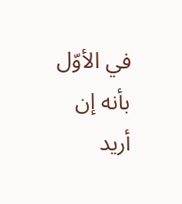في الأوّل بأنه إن أريد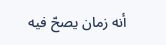أنه زمان يصحّ فيه